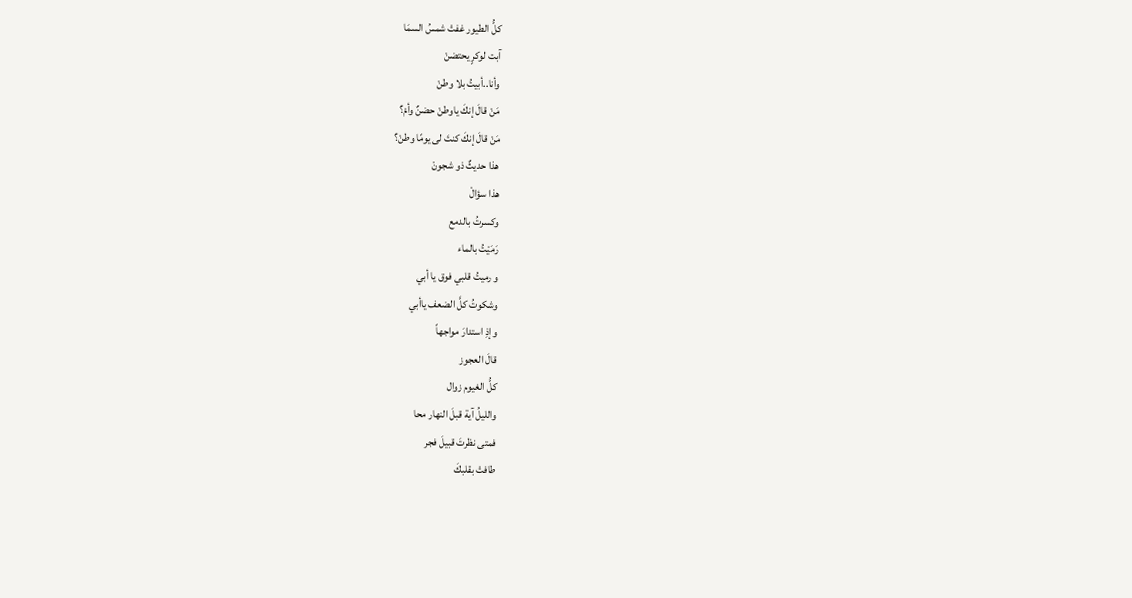كلُّ الطيور غفتْ شمسُ السمَا
آبت لوكرٍ يحتضنْ
وأنا..أبيتُ بلا وطنْ
مَنْ قالَ إنكَ ياوطنْ حضنٌ وأمْ؟
مَنْ قالَ إنكَ كنتَ لى يومًا وطنْ؟
هذا حديثٌ ذو شجونْ
هذا سؤالْ
وكسرتُ بالدمع
رَمَيْتُ بالماء
و رميتُ قلبي فوق يا أبي
وشكوتُ كلَّ الضعف ياأبي
وإذِ استدارَ مواجهاً
قالَ العجوز
كلُّ الغيوم زوال
والليلُ آية قبلَ النهار محا
فمتى نظرتَ قبيلَ فجر
طافتْ بقلبكَ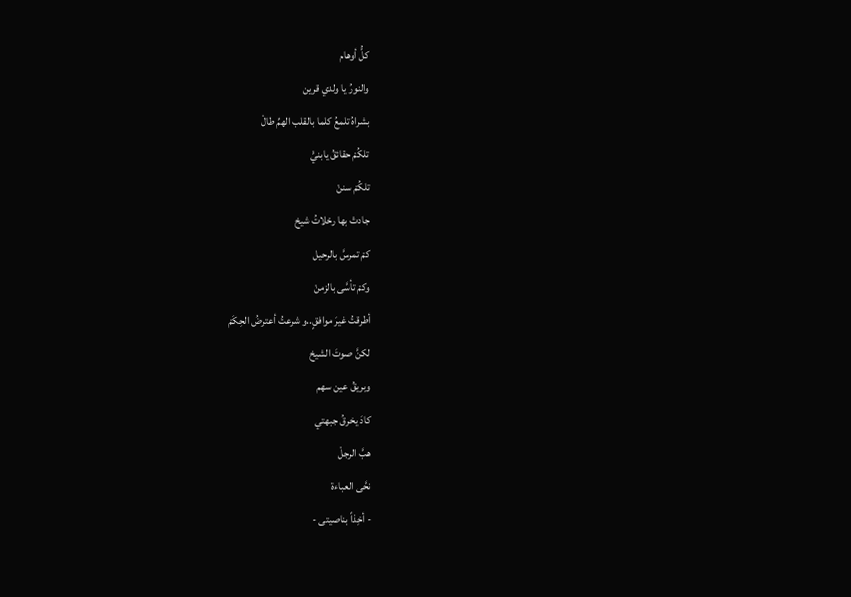كلُّ أوهام
والنورُ يا ولدي قرين
بشراهُ تلمعُ كلما بالقلب الهمِّ طالْ
تلكُمْ حقائقُ يابنيّْ
تلكُمْ سننْ
جادتْ بها رحْلاتُ شيخ
كمْ تمرسَّ بالرحيل
وكمْ تأسَّى بالزمنْ
أطرقتُ غيرَ موافقٍ..و شرعتُ أعترضُ الحِكَمْ
لكنَّ صوتَ الشيخ
وبريقُ عين سهم
كادَ يخرقُ جبهتي
هبَّ الرجلْ
نحَّى العباءة
- أخِذاً بناصيتى -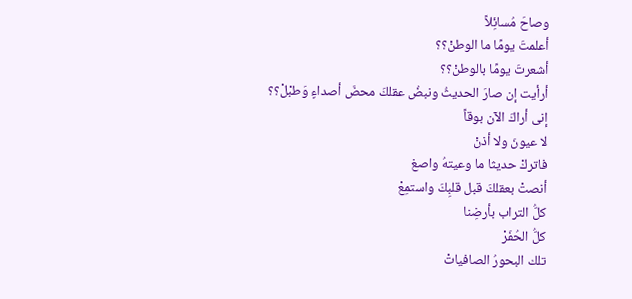وصاحَ مُسائِلاً
أعلمتَ يومًا ما الوطنْ؟؟
أشعرتَ يومًا بالوطنْ؟؟
أرأيت إن صارَ الحديثُ ونبضُ عقلكَ محضَ أصداءٍ وَطبْلْ؟؟
إنى أراكَ الآن بوقاً
لا عيونَ ولا أذنْ
فاتركْ حديثا ما وعيتهُ واصغ
أنصتْ بعقلكَ قبل قلبِكَ واستمِعْ
كلُّ التراب بأرضِنا
كلُّ الحُفَرْ
تلك البحورُ الصافياتْ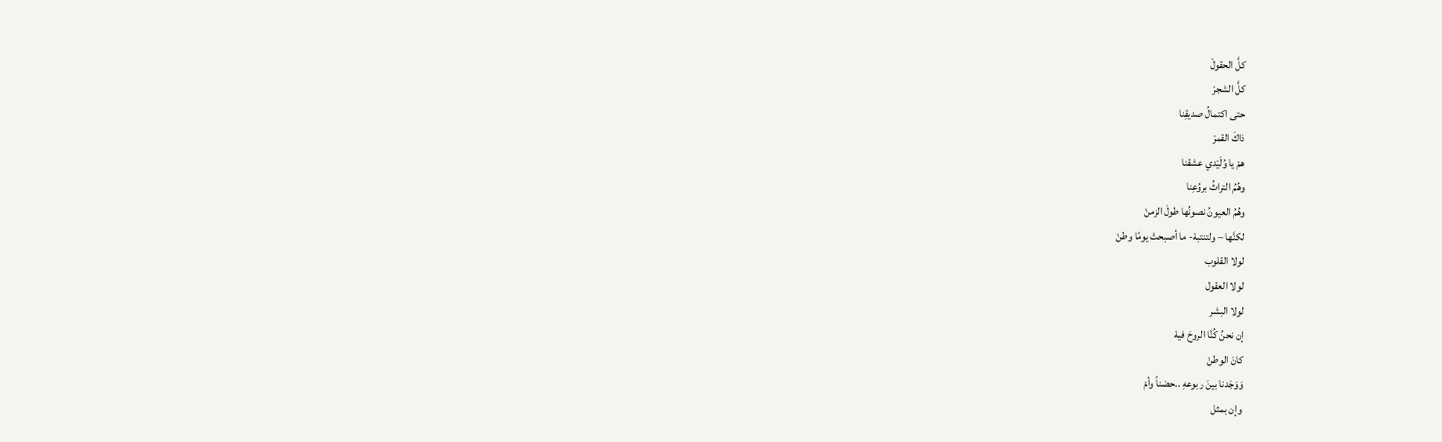كلَّ الحقولْ
كلَّ الشجرْ
حتى اكتمالُ صديقِنا
ذاكَ القمرْ
همْ يا وُلَيْدي عشقنا
وهُمُ التراثُ بروُعِنا
وهُمُ العيونُ نصونُها طولَ الزمنْ
لكنَّها – ولتنتبهْ- ما أصبحتْ يومًا وطنْ
لولا القلوب
لولا العقول
لولا البشر
إن نحنُ كُنَّا الروحَ فيهْ
كانَ الوطنْ
وَوَجَدنا بينَ ربوعهِ ..حضناً وأمْ
وإن بمثل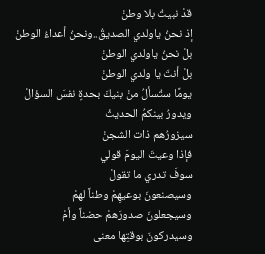قدْ نبيتُ بلا وطنْ
إذ نحنُ ياولدي الصديقُ..ونحنُ أعداءُ الوطنْ
بلْ نحنُ ياولدي الوطنْ
بلْ أنتَ يا ولدي الوطنْ
يومًا ستُسألُ منْ بنيكَ بحدةٍ نفسَ السؤالْ
ويدورُ بينكمُ الحديثْ
سيزورُهم ذات الشجنْ
فإذا وعيتَ اليومَ قولي
سوفَ تدري ما تقولْ
وسيصنعونَ بوعيهِمْ وطناً لهمْ
وسيجعلونَ صدورَهمْ حضناً وأمْ
وسيدركونَ بوقتِها معنى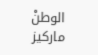الوطنْ
ماركيز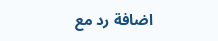اضافة رد مع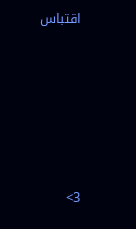اقتباس








3>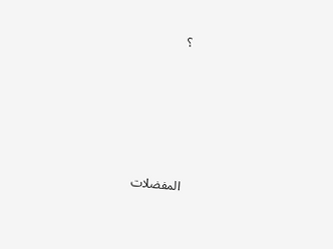؟





المفضلات